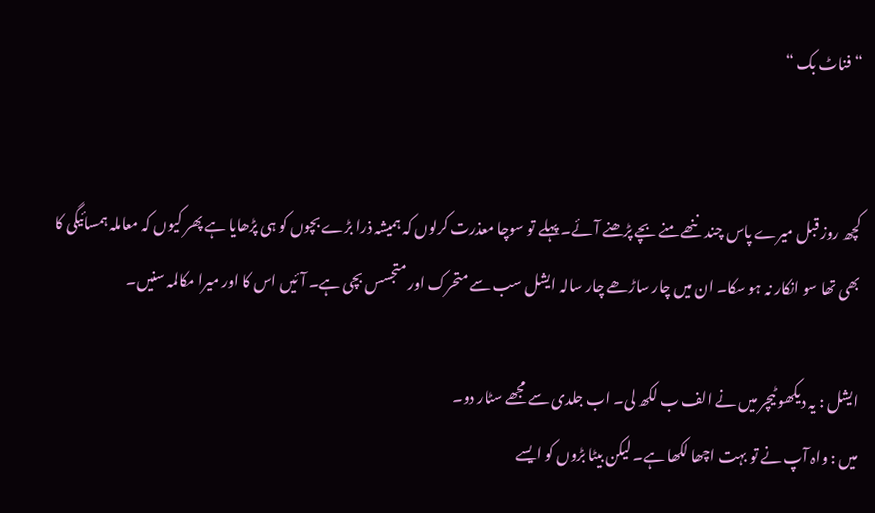“فناٹ بک “


کچھ روز قبل میرے پاس چند ننھے منے بچے پڑھنے آئے۔ پہلے تو سوچا معذرت کرلوں کہ ہمیشہ ذرا بڑے بچوں کو ہی پڑھایا ہے پھر کیوں کہ معاملہ ہمسائیگی کا بھی تھا سو انکار نہ ہو سکا۔ ان میں چار ساڑھے چار سالہ ایشل سب سے متحرک اور متجسس بچی ہے۔ آئیں اس کا اور میرا مکالمہ سنیں۔

ایشل : یہ دیکھو ٹیچر میں نے الف ب لکھ لی۔ اب جلدی سے مجھے سٹار دو۔
میں : واہ آپ نے تو بہت اچھا لکھا ہے۔ لیکن بیٹا بڑوں کو ایسے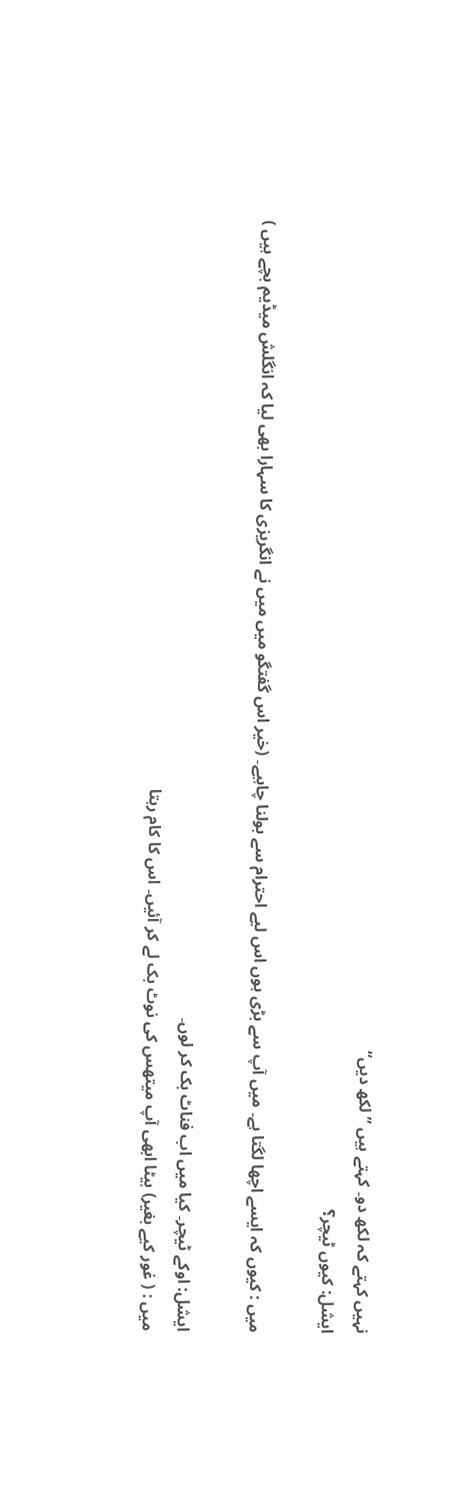نہیں کہتے کہ لکھ دو۔ کہتے ہیں ”لکھ دیں“
ایشل: کیوں ٹیچر؟

میں : کیوں کہ ایسے اچھا لگتا ہے۔ میں آپ سے بڑی ہوں اس لیے احترام سے بولنا چاہیے۔ (خیر اس گفتگو میں میں نے انگریزی کا سہارا بھی لیا کہ انگلش میڈیم بچے ہیں )

ایشل: اوکے ٹیچر۔ کیا میں اب فناٹ بک کر لوں۔
میں : ( غور کیے بغیر) بیٹا ابھی آپ میتھس کی نوٹ بک لے کر آئیں۔ اس کا کام رہتا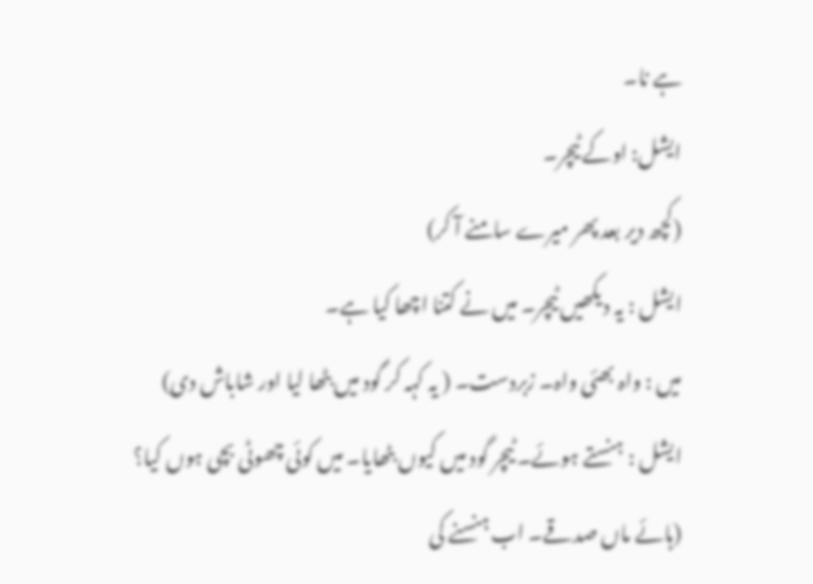ہے نا۔
ایشل: اوکے ٹیچر۔
(کچھ دیر بعد پھر میرے سامنے آ کر)
ایشل : یہ دیکھیں ٹیچر۔ میں نے کتنا اچھا کیا ہے۔
میں : واہ بھئی واہ۔ زبردست۔ ( یہ کہہ کر گود میں بٹھا لیا اور شاباش دی)
ایشل : ہنستے ہوئے۔ ٹیچر گود میں کیوں بٹھایا۔ میں کوئی چھوٹی بچی ہوں کیا؟
(ہائے ماں صدقے۔ اب ہنسنے کی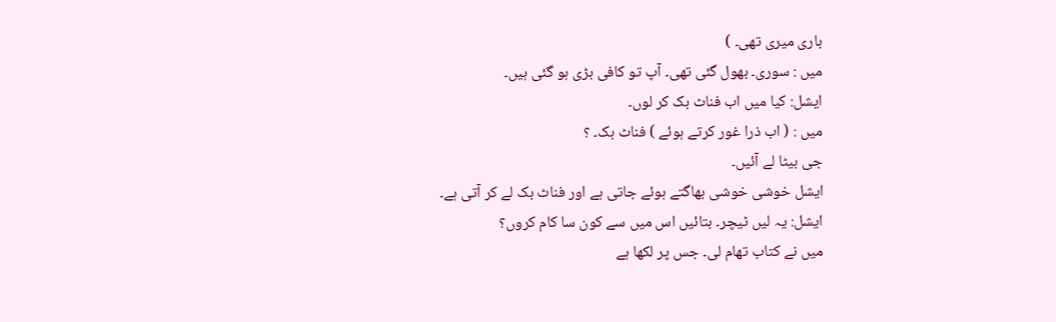باری میری تھی۔ )
میں : سوری۔ بھول گئی تھی۔ آپ تو کافی بڑی ہو گئی ہیں۔
ایشل: کیا میں اب فناٹ بک کر لوں۔
میں : ( اب ذرا غور کرتے ہوئے ) فناٹ بک۔ ؟
جی بیٹا لے آئیں۔
ایشل خوشی خوشی بھاگتے ہوئے جاتی ہے اور فناٹ بک لے کر آتی ہے۔
ایشل: یہ لیں ٹیچر۔ بتائیں اس میں سے کون سا کام کروں؟
میں نے کتاب تھام لی۔ جس پر لکھا ہے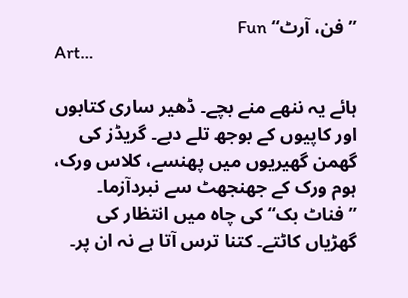”فن، آرٹ“ Fun
Art…

ہائے یہ ننھے منے بچے۔ ڈھیر ساری کتابوں اور کاپیوں کے بوجھ تلے دبے۔ گریڈز کی گھمن گھیریوں میں پھنسے، کلاس ورک، ہوم ورک کے جھنجھٹ سے نبردآزما۔ ”فناٹ بک“ کی چاہ میں انتظار کی گھڑیاں کاٹتے۔ کتنا ترس آتا ہے نہ ان پر۔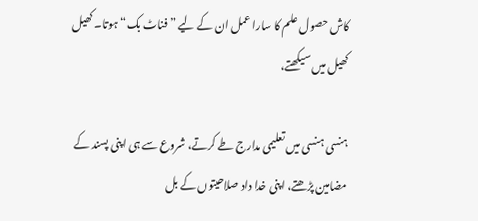کاش حصول علم کا سارا عمل ان کے لیے ”فناٹ بک“ ہوتا۔ کھیل کھیل میں سیکھتے،

ہنسی ہنسی میں تعلیمی مدارج طے کرتے، شروع سے ہی اپنی پسند کے مضامین پڑھتے، اپنی خدا داد صلاحیتوں کے بل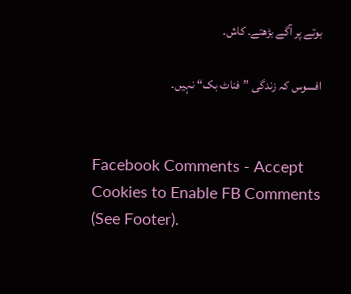بوتے پر آگے بڑھتے۔ کاش۔

افسوس کہ زندگی ”فناٹ بک“ نہیں۔


Facebook Comments - Accept Cookies to Enable FB Comments (See Footer).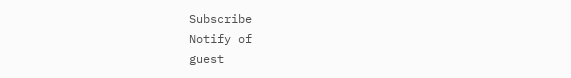Subscribe
Notify of
guest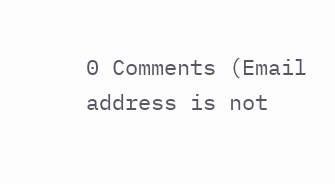0 Comments (Email address is not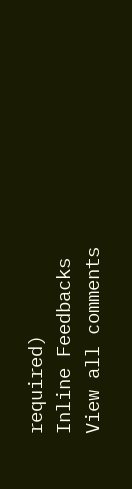required)
Inline Feedbacks
View all comments